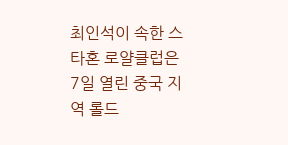최인석이 속한 스타혼 로얄클럽은 7일 열린 중국 지역 롤드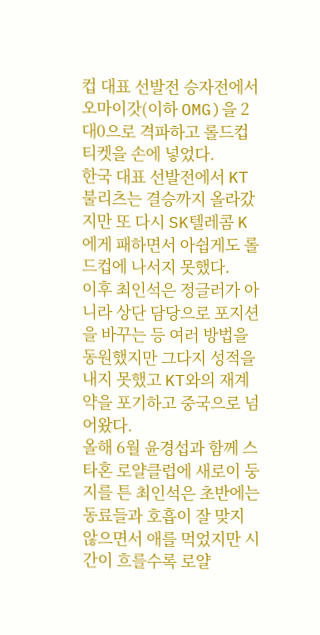컵 대표 선발전 승자전에서 오마이갓(이하 OMG)을 2대0으로 격파하고 롤드컵 티켓을 손에 넣었다.
한국 대표 선발전에서 KT 불리츠는 결승까지 올라갔지만 또 다시 SK텔레콤 K에게 패하면서 아쉽게도 롤드컵에 나서지 못했다.
이후 최인석은 정글러가 아니라 상단 담당으로 포지션을 바꾸는 등 여러 방법을 동원했지만 그다지 성적을 내지 못했고 KT와의 재계약을 포기하고 중국으로 넘어왔다.
올해 6월 윤경섭과 함께 스타혼 로얄클럽에 새로이 둥지를 튼 최인석은 초반에는 동료들과 호흡이 잘 맞지 않으면서 애를 먹었지만 시간이 흐를수록 로얄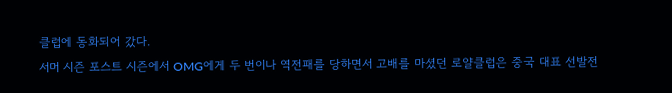클럽에 동화되어 갔다.
서머 시즌 포스트 시즌에서 OMG에게 두 번이나 역전패를 당하면서 고배를 마셨던 로얄클럽은 중국 대표 선발전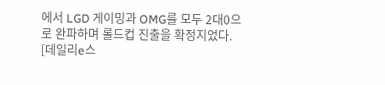에서 LGD 게이밍과 OMG를 모두 2대0으로 완파하며 롤드컵 진출을 확정지었다.
[데일리e스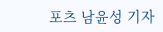포츠 남윤성 기자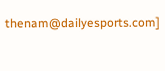thenam@dailyesports.com]